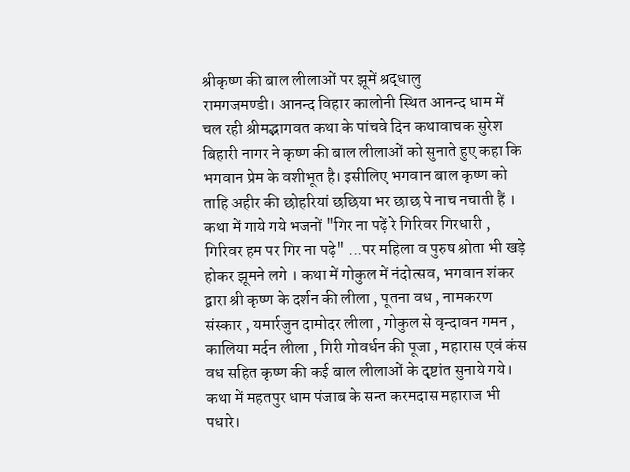श्रीकृष्ण की बाल लीलाओं पर झूमें श्रद्धालु
रामगजमण्डी। आनन्द विहार कालोनी स्थित आनन्द धाम में चल रही श्रीमद्भागवत कथा के पांचवे दिन कथावाचक सुरेश बिहारी नागर ने कृष्ण की बाल लीलाओं को सुनाते हुए कहा कि भगवान प्रेम के वशीभूत है। इसीलिए भगवान बाल कृष्ण को ताहि अहीर की छोहरियां छछिया भर छाछ पे नाच नचाती हैं । कथा में गाये गये भजनों "गिर ना पढ़ें रे गिरिवर गिरधारी , गिरिवर हम पर गिर ना पढ़े" ...पर महिला व पुरुष श्रोता भी खड़े होकर झूमने लगे । कथा में गोकुल में नंदोत्सव, भगवान शंकर द्वारा श्री कृष्ण के दर्शन की लीला , पूतना वध , नामकरण संस्कार , यमार्रजुन दामोदर लीला , गोकुल से वृन्दावन गमन , कालिया मर्दन लीला , गिरी गोवर्धन की पूजा , महारास एवं कंस वध सहित कृष्ण की कई बाल लीलाओं के दृष्टांत सुनाये गये। कथा में महतपुर धाम पंजाब के सन्त करमदास महाराज भी पधारे।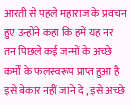आरती से पहले महाराज के प्रवचन हुए उन्होंने कहा कि हमें यह नर तन पिछले कई जन्मों के अच्छे कर्मों के फलस्वरूप प्राप्त हुआ है इसे बेकार नहीं जाने दे , इसे अच्छे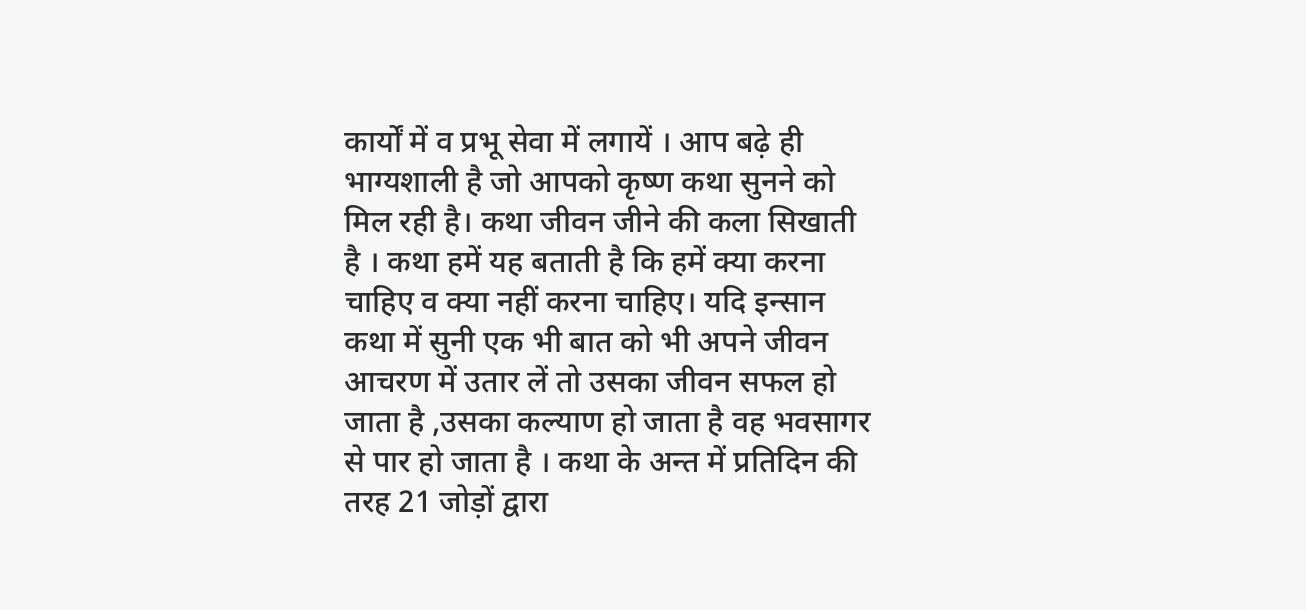कार्यों में व प्रभू सेवा में लगायें । आप बढ़े ही भाग्यशाली है जो आपको कृष्ण कथा सुनने को मिल रही है। कथा जीवन जीने की कला सिखाती है । कथा हमें यह बताती है कि हमें क्या करना चाहिए व क्या नहीं करना चाहिए। यदि इन्सान कथा में सुनी एक भी बात को भी अपने जीवन आचरण में उतार लें तो उसका जीवन सफल हो जाता है ,उसका कल्याण हो जाता है वह भवसागर से पार हो जाता है । कथा के अन्त में प्रतिदिन की तरह 21 जोड़ों द्वारा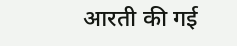आरती की गई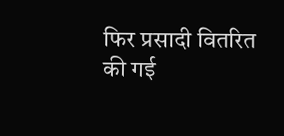फिर प्रसादी वितरित की गई